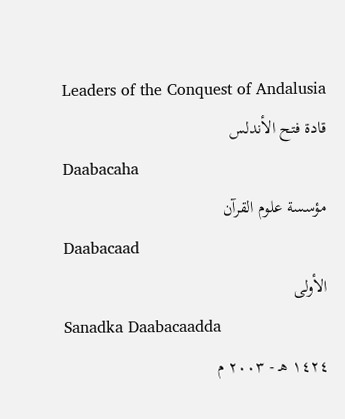Leaders of the Conquest of Andalusia
قادة فتح الأندلس
Daabacaha
مؤسسة علوم القرآن
Daabacaad
الأولى
Sanadka Daabacaadda
١٤٢٤ هـ - ٢٠٠٣ م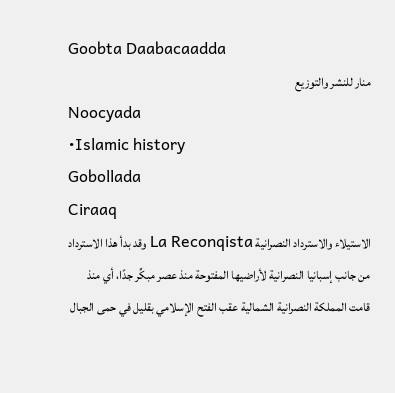Goobta Daabacaadda
منار للنشر والتوزيع
Noocyada
•Islamic history
Gobollada
Ciraaq
الاستيلاء والاسترداد النصرانية La Reconqista وقد بدأ هذا الاسترداد من جانب إسبانيا النصرانية لأراضيها المفتوحة منذ عصر مبكِّر جدًا، أي منذ قامت المملكة النصرانية الشمالية عقب الفتح الإسلامي بقليل في حمى الجبال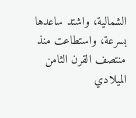الشمالية، واشتد ساعدها بسرعة، واستطاعت منذ منتصف القرن الثامن الميلادي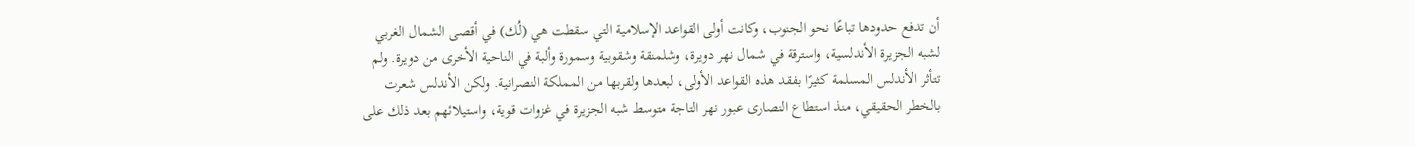أن تدفع حدودها تباعًا نحو الجنوب، وكانت أولى القواعد الإسلامية التي سقطت هي (لُك) في أقصى الشمال الغربي لشبه الجزيرة الأندلسية، واسترقة في شمال نهر دويرة، وشلمنقة وشقوبية وسمورة وألبة في الناحية الأخرى من دويرة. ولم تتأثر الأندلس المسلمة كثيرًا بفقد هذه القواعد الأولى، لبعدها ولقربها من المملكة النصرانية. ولكن الأندلس شعرت بالخطر الحقيقي، منذ استطاع النصارى عبور نهر التاجة متوسط شبه الجزيرة في غزوات قوية، واستيلائهم بعد ذلك على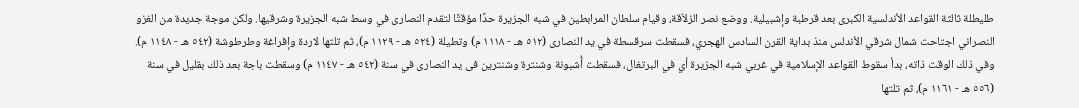طليطلة ثالثة القواعد الأندلسية الكبرى بعد قرطبة وإشبيلية. ووضع نصر الزلاّقة، وقيام سلطان المرابطين في شبه الجزيرة حدًا مؤقتًا لتقدم النصارى في وسط شبه الجزيرة وشرقيها. ولكن موجة جديدة من الغزو النصراني اجتاحت شمال شرقي الأندلس منذ بداية القرن السادس الهجري، فسقطت سرقسطة في يد النصارى (٥١٢ هـ - ١١١٨ م) وتطيلة (٥٢٤ هـ - ١١٢٩ م)، ثم تلتها لاردة وإفراغة وطرطوشة (٥٤٢ هـ - ١١٤٨ م). وفي ذلك الوقت ذاته، بدأ سقوط القواعد الإسلامية في غربي شبه الجزيرة أي في البرتغال، فسقطت أُشبونة وشنترة وشنترين فى يد النصارى في سنة (٥٤٢ هـ - ١١٤٧ م) وسقطت باجة بعد ذلك بقليل في سنة (٥٥٦ هـ - ١١٦١ م)، ثم تلتها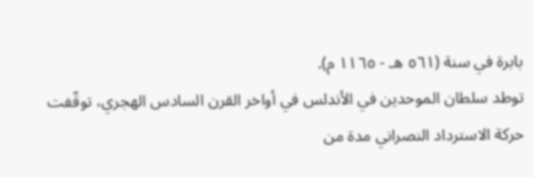بابرة في سنة (٥٦١ هـ - ١١٦٥ م).
توطد سلطان الموحدين في الأندلس في أواخر القرن السادس الهجري، توقّفت حركة الاسترداد النصراني مدة من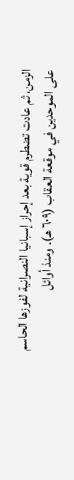الزمن، ثم عادت تضطرم قوية بعد إحراز إسبانيا النصرانية لفوزها الحاسم على الموحدين في موقعة العقاب (٦٠٩ هـ). ومنذ أوائل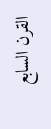القرن السابع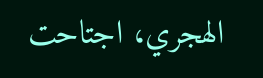الهجري، اجتاحت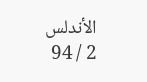الأندلس
2 / 94